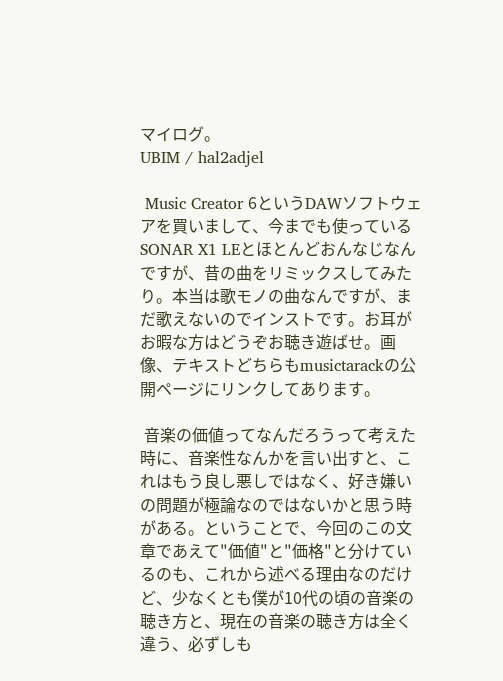マイログ。
UBIM / hal2adjel

 Music Creator 6というDAWソフトウェアを買いまして、今までも使っているSONAR X1 LEとほとんどおんなじなんですが、昔の曲をリミックスしてみたり。本当は歌モノの曲なんですが、まだ歌えないのでインストです。お耳がお暇な方はどうぞお聴き遊ばせ。画像、テキストどちらもmusictarackの公開ページにリンクしてあります。

 音楽の価値ってなんだろうって考えた時に、音楽性なんかを言い出すと、これはもう良し悪しではなく、好き嫌いの問題が極論なのではないかと思う時がある。ということで、今回のこの文章であえて"価値"と"価格"と分けているのも、これから述べる理由なのだけど、少なくとも僕が10代の頃の音楽の聴き方と、現在の音楽の聴き方は全く違う、必ずしも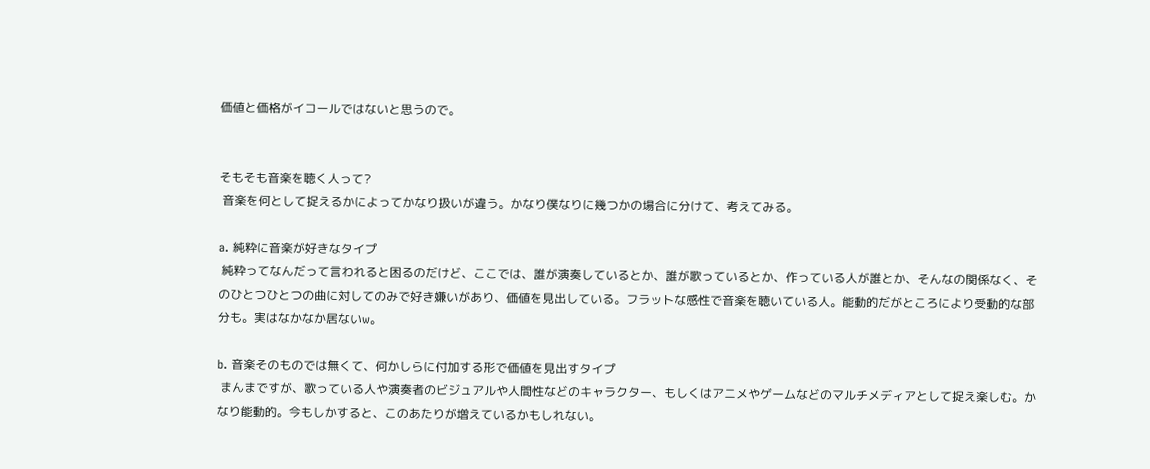価値と価格がイコールではないと思うので。


そもそも音楽を聴く人って?
 音楽を何として捉えるかによってかなり扱いが違う。かなり僕なりに幾つかの場合に分けて、考えてみる。

a. 純粋に音楽が好きなタイプ
 純粋ってなんだって言われると困るのだけど、ここでは、誰が演奏しているとか、誰が歌っているとか、作っている人が誰とか、そんなの関係なく、そのひとつひとつの曲に対してのみで好き嫌いがあり、価値を見出している。フラットな感性で音楽を聴いている人。能動的だがところにより受動的な部分も。実はなかなか居ないw。

b. 音楽そのものでは無くて、何かしらに付加する形で価値を見出すタイプ
 まんまですが、歌っている人や演奏者のビジュアルや人間性などのキャラクター、もしくはアニメやゲームなどのマルチメディアとして捉え楽しむ。かなり能動的。今もしかすると、このあたりが増えているかもしれない。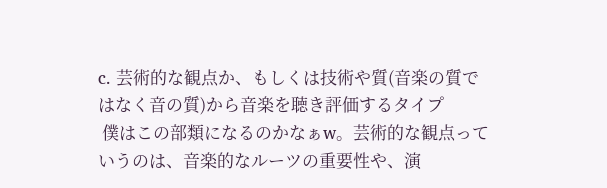c. 芸術的な観点か、もしくは技術や質(音楽の質ではなく音の質)から音楽を聴き評価するタイプ
 僕はこの部類になるのかなぁw。芸術的な観点っていうのは、音楽的なルーツの重要性や、演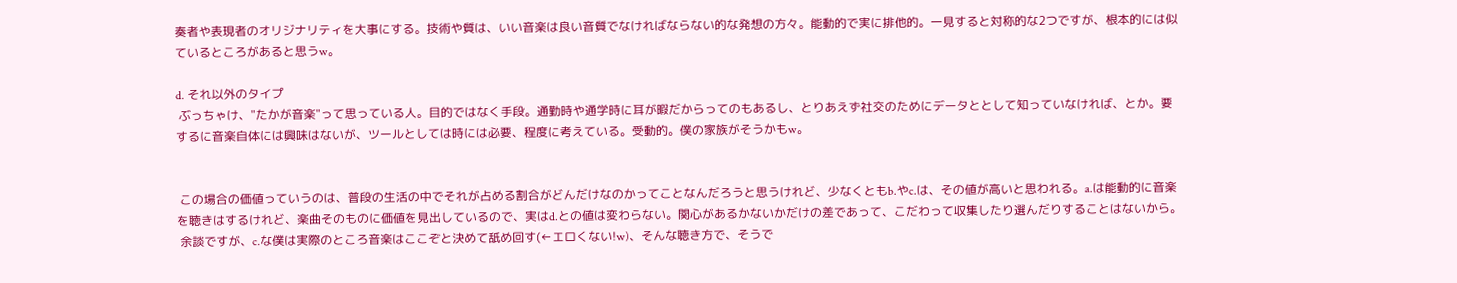奏者や表現者のオリジナリティを大事にする。技術や質は、いい音楽は良い音質でなければならない的な発想の方々。能動的で実に排他的。一見すると対称的な2つですが、根本的には似ているところがあると思うw。

d. それ以外のタイプ
 ぶっちゃけ、"たかが音楽"って思っている人。目的ではなく手段。通勤時や通学時に耳が暇だからってのもあるし、とりあえず社交のためにデータととして知っていなければ、とか。要するに音楽自体には興味はないが、ツールとしては時には必要、程度に考えている。受動的。僕の家族がそうかもw。


 この場合の価値っていうのは、普段の生活の中でそれが占める割合がどんだけなのかってことなんだろうと思うけれど、少なくともb.やc.は、その値が高いと思われる。a.は能動的に音楽を聴きはするけれど、楽曲そのものに価値を見出しているので、実はd.との値は変わらない。関心があるかないかだけの差であって、こだわって収集したり選んだりすることはないから。
 余談ですが、c.な僕は実際のところ音楽はここぞと決めて舐め回す(←エロくない!w)、そんな聴き方で、そうで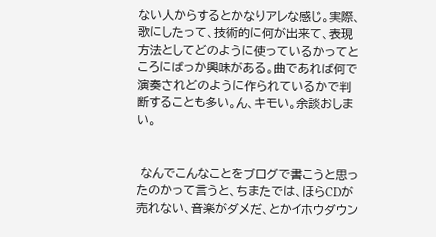ない人からするとかなりアレな感じ。実際、歌にしたって、技術的に何が出来て、表現方法としてどのように使っているかってところにばっか興味がある。曲であれば何で演奏されどのように作られているかで判断することも多い。ん、キモい。余談おしまい。


 なんでこんなことをブログで書こうと思ったのかって言うと、ちまたでは、ほらCDが売れない、音楽がダメだ、とかイホウダウン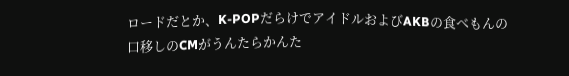ロードだとか、K-POPだらけでアイドルおよびAKBの食べもんの口移しのCMがうんたらかんた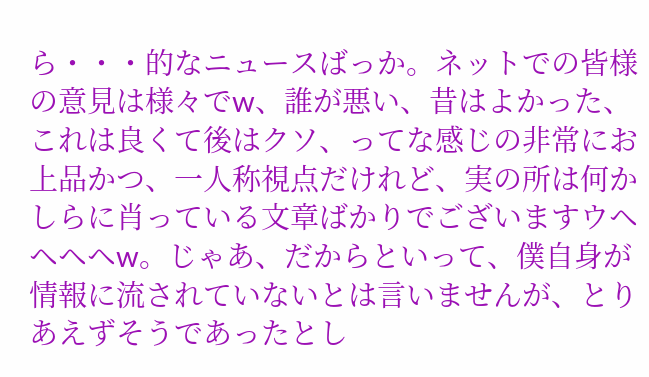ら・・・的なニュースばっか。ネットでの皆様の意見は様々でw、誰が悪い、昔はよかった、これは良くて後はクソ、ってな感じの非常にお上品かつ、一人称視点だけれど、実の所は何かしらに肖っている文章ばかりでございますウヘヘヘヘw。じゃあ、だからといって、僕自身が情報に流されていないとは言いませんが、とりあえずそうであったとし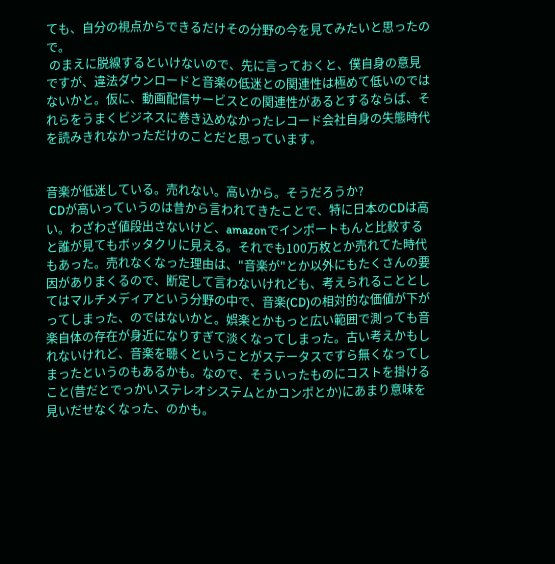ても、自分の視点からできるだけその分野の今を見てみたいと思ったので。
 のまえに脱線するといけないので、先に言っておくと、僕自身の意見ですが、違法ダウンロードと音楽の低迷との関連性は極めて低いのではないかと。仮に、動画配信サービスとの関連性があるとするならば、それらをうまくビジネスに巻き込めなかったレコード会社自身の失態時代を読みきれなかっただけのことだと思っています。


音楽が低迷している。売れない。高いから。そうだろうか?
 CDが高いっていうのは昔から言われてきたことで、特に日本のCDは高い。わざわざ値段出さないけど、amazonでインポートもんと比較すると誰が見てもボッタクリに見える。それでも100万枚とか売れてた時代もあった。売れなくなった理由は、"音楽が"とか以外にもたくさんの要因がありまくるので、断定して言わないけれども、考えられることとしてはマルチメディアという分野の中で、音楽(CD)の相対的な価値が下がってしまった、のではないかと。娯楽とかもっと広い範囲で測っても音楽自体の存在が身近になりすぎて淡くなってしまった。古い考えかもしれないけれど、音楽を聴くということがステータスですら無くなってしまったというのもあるかも。なので、そういったものにコストを掛けること(昔だとでっかいステレオシステムとかコンポとか)にあまり意味を見いだせなくなった、のかも。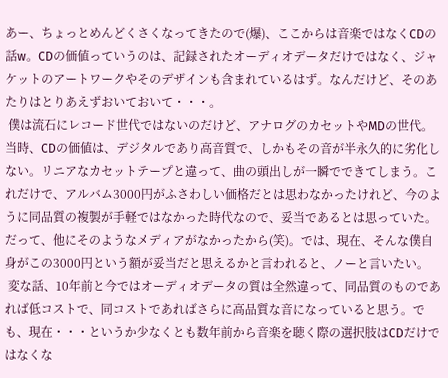あー、ちょっとめんどくさくなってきたので(爆)、ここからは音楽ではなくCDの話w。CDの価値っていうのは、記録されたオーディオデータだけではなく、ジャケットのアートワークやそのデザインも含まれているはず。なんだけど、そのあたりはとりあえずおいておいて・・・。
 僕は流石にレコード世代ではないのだけど、アナログのカセットやMDの世代。当時、CDの価値は、デジタルであり高音質で、しかもその音が半永久的に劣化しない。リニアなカセットテープと違って、曲の頭出しが一瞬でできてしまう。これだけで、アルバム3000円がふさわしい価格だとは思わなかったけれど、今のように同品質の複製が手軽ではなかった時代なので、妥当であるとは思っていた。だって、他にそのようなメディアがなかったから(笑)。では、現在、そんな僕自身がこの3000円という額が妥当だと思えるかと言われると、ノーと言いたい。
 変な話、10年前と今ではオーディオデータの質は全然違って、同品質のものであれば低コストで、同コストであればさらに高品質な音になっていると思う。でも、現在・・・というか少なくとも数年前から音楽を聴く際の選択肢はCDだけではなくな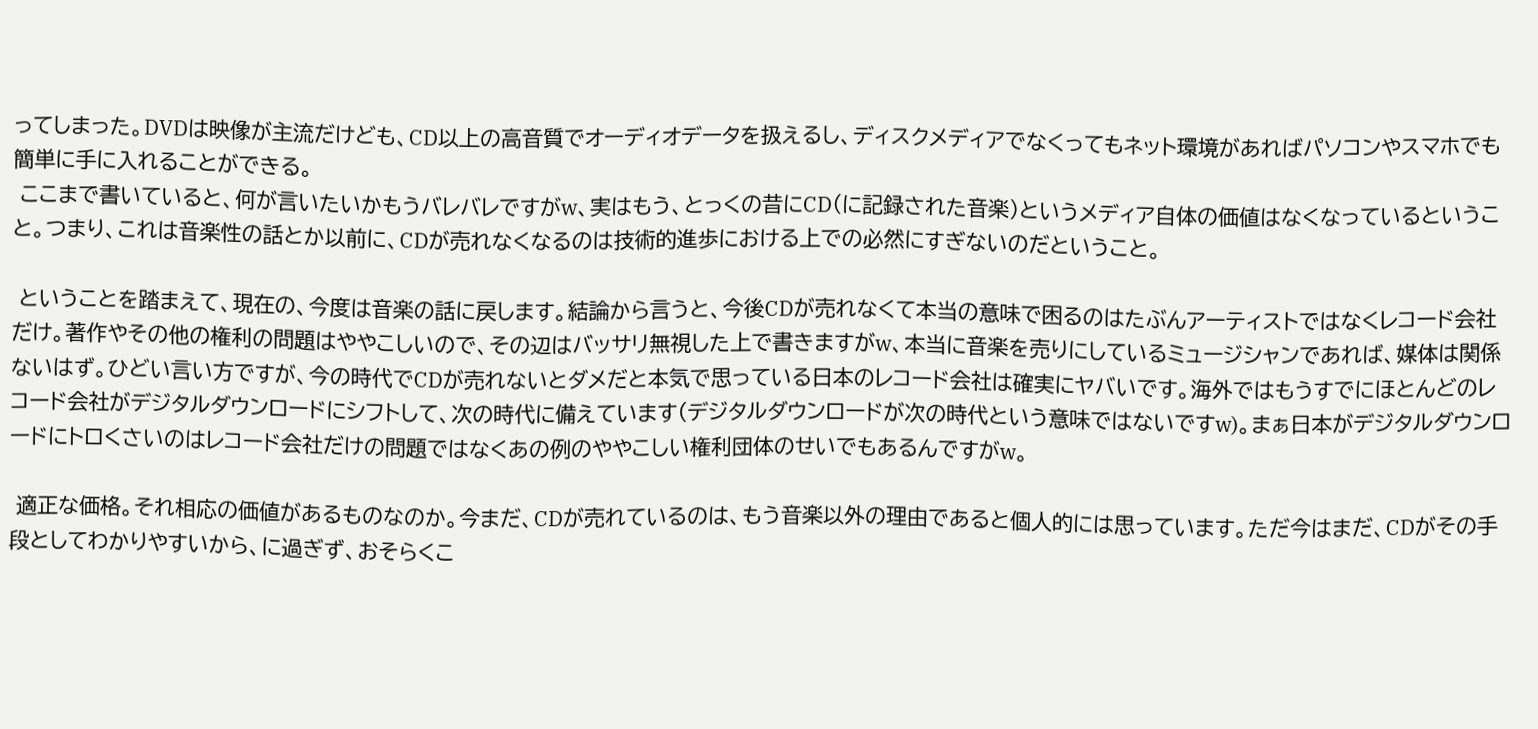ってしまった。DVDは映像が主流だけども、CD以上の高音質でオーディオデータを扱えるし、ディスクメディアでなくってもネット環境があればパソコンやスマホでも簡単に手に入れることができる。
 ここまで書いていると、何が言いたいかもうバレバレですがw、実はもう、とっくの昔にCD(に記録された音楽)というメディア自体の価値はなくなっているということ。つまり、これは音楽性の話とか以前に、CDが売れなくなるのは技術的進歩における上での必然にすぎないのだということ。

 ということを踏まえて、現在の、今度は音楽の話に戻します。結論から言うと、今後CDが売れなくて本当の意味で困るのはたぶんアーティストではなくレコード会社だけ。著作やその他の権利の問題はややこしいので、その辺はバッサリ無視した上で書きますがw、本当に音楽を売りにしているミュージシャンであれば、媒体は関係ないはず。ひどい言い方ですが、今の時代でCDが売れないとダメだと本気で思っている日本のレコード会社は確実にヤバいです。海外ではもうすでにほとんどのレコード会社がデジタルダウンロードにシフトして、次の時代に備えています(デジタルダウンロードが次の時代という意味ではないですw)。まぁ日本がデジタルダウンロードにトロくさいのはレコード会社だけの問題ではなくあの例のややこしい権利団体のせいでもあるんですがw。

 適正な価格。それ相応の価値があるものなのか。今まだ、CDが売れているのは、もう音楽以外の理由であると個人的には思っています。ただ今はまだ、CDがその手段としてわかりやすいから、に過ぎず、おそらくこ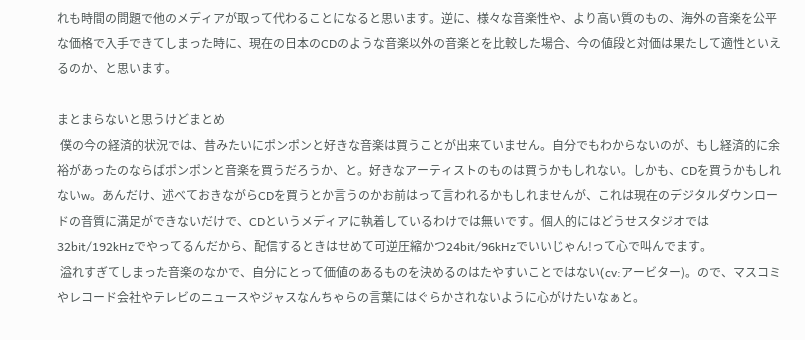れも時間の問題で他のメディアが取って代わることになると思います。逆に、様々な音楽性や、より高い質のもの、海外の音楽を公平な価格で入手できてしまった時に、現在の日本のCDのような音楽以外の音楽とを比較した場合、今の値段と対価は果たして適性といえるのか、と思います。

まとまらないと思うけどまとめ
 僕の今の経済的状況では、昔みたいにポンポンと好きな音楽は買うことが出来ていません。自分でもわからないのが、もし経済的に余裕があったのならばポンポンと音楽を買うだろうか、と。好きなアーティストのものは買うかもしれない。しかも、CDを買うかもしれないw。あんだけ、述べておきながらCDを買うとか言うのかお前はって言われるかもしれませんが、これは現在のデジタルダウンロードの音質に満足ができないだけで、CDというメディアに執着しているわけでは無いです。個人的にはどうせスタジオでは32bit/192kHzでやってるんだから、配信するときはせめて可逆圧縮かつ24bit/96kHzでいいじゃん!って心で叫んでます。
 溢れすぎてしまった音楽のなかで、自分にとって価値のあるものを決めるのはたやすいことではない(cv:アービター)。ので、マスコミやレコード会社やテレビのニュースやジャスなんちゃらの言葉にはぐらかされないように心がけたいなぁと。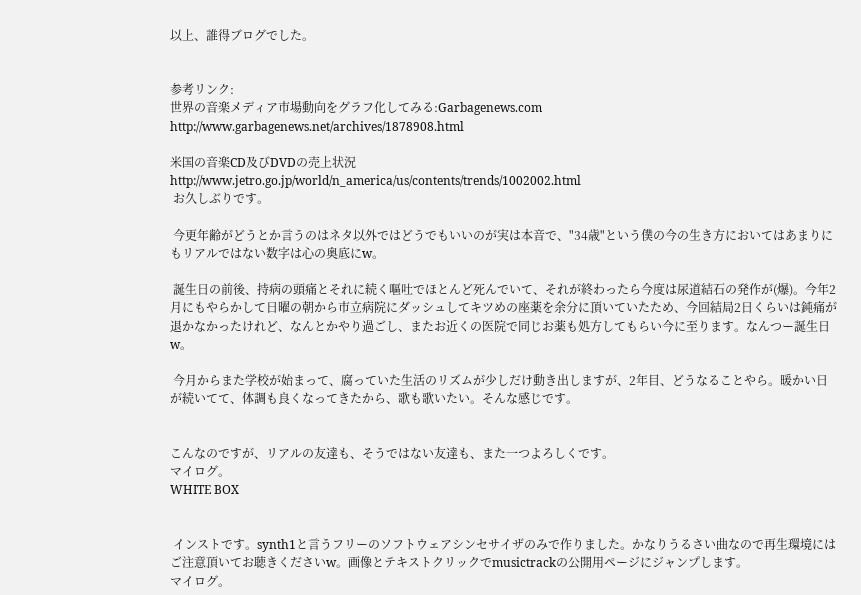以上、誰得ブログでした。


参考リンク:
世界の音楽メディア市場動向をグラフ化してみる:Garbagenews.com
http://www.garbagenews.net/archives/1878908.html

米国の音楽CD及びDVDの売上状況
http://www.jetro.go.jp/world/n_america/us/contents/trends/1002002.html
 お久しぶりです。

 今更年齢がどうとか言うのはネタ以外ではどうでもいいのが実は本音で、"34歳"という僕の今の生き方においてはあまりにもリアルではない数字は心の奥底にw。

 誕生日の前後、持病の頭痛とそれに続く嘔吐でほとんど死んでいて、それが終わったら今度は尿道結石の発作が(爆)。今年2月にもやらかして日曜の朝から市立病院にダッシュしてキツめの座薬を余分に頂いていたため、今回結局2日くらいは鈍痛が退かなかったけれど、なんとかやり過ごし、またお近くの医院で同じお薬も処方してもらい今に至ります。なんつー誕生日w。

 今月からまた学校が始まって、腐っていた生活のリズムが少しだけ動き出しますが、2年目、どうなることやら。暖かい日が続いてて、体調も良くなってきたから、歌も歌いたい。そんな感じです。


こんなのですが、リアルの友達も、そうではない友達も、また一つよろしくです。
マイログ。
WHITE BOX


 インストです。synth1と言うフリーのソフトウェアシンセサイザのみで作りました。かなりうるさい曲なので再生環境にはご注意頂いてお聴きくださいw。画像とテキストクリックでmusictrackの公開用ページにジャンプします。
マイログ。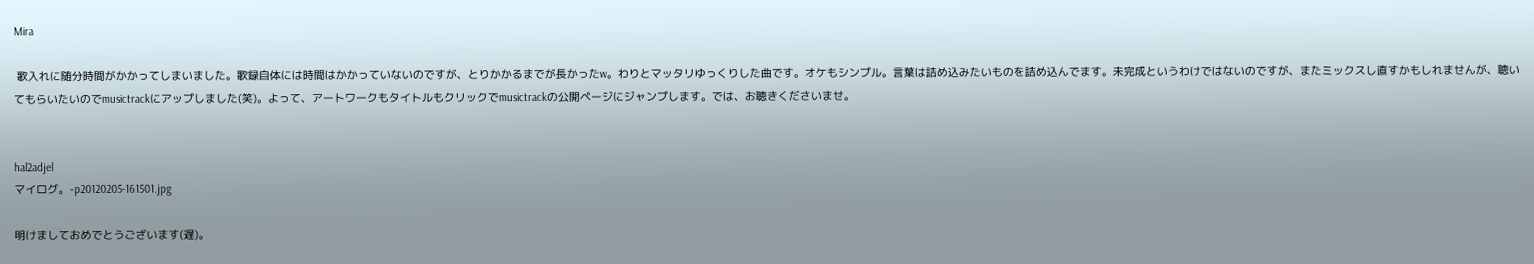Mira

 歌入れに随分時間がかかってしまいました。歌録自体には時間はかかっていないのですが、とりかかるまでが長かったw。わりとマッタリゆっくりした曲です。オケもシンプル。言葉は詰め込みたいものを詰め込んでます。未完成というわけではないのですが、またミックスし直すかもしれませんが、聴いてもらいたいのでmusictrackにアップしました(笑)。よって、アートワークもタイトルもクリックでmusictrackの公開ページにジャンプします。では、お聴きくださいませ。


hal2adjel
マイログ。-p20120205-161501.jpg

明けましておめでとうございます(遅)。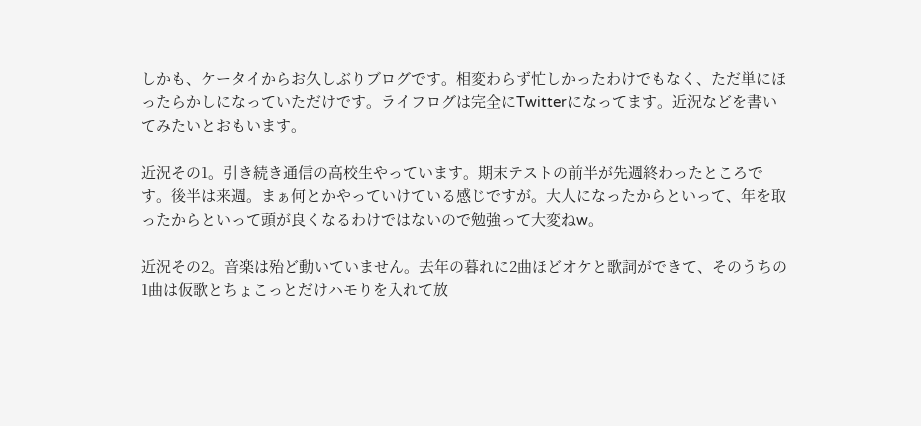しかも、ケータイからお久しぶりブログです。相変わらず忙しかったわけでもなく、ただ単にほったらかしになっていただけです。ライフログは完全にTwitterになってます。近況などを書いてみたいとおもいます。

近況その1。引き続き通信の高校生やっています。期末テストの前半が先週終わったところです。後半は来週。まぁ何とかやっていけている感じですが。大人になったからといって、年を取ったからといって頭が良くなるわけではないので勉強って大変ねw。

近況その2。音楽は殆ど動いていません。去年の暮れに2曲ほどオケと歌詞ができて、そのうちの1曲は仮歌とちょこっとだけハモりを入れて放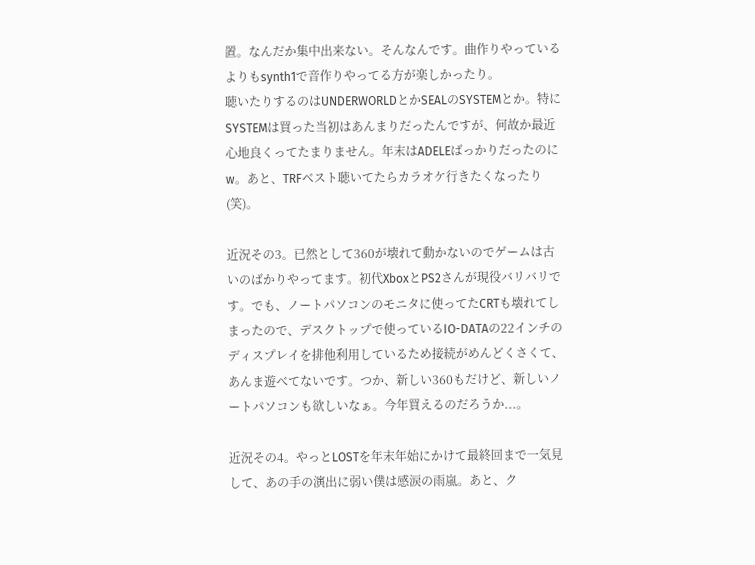置。なんだか集中出来ない。そんなんです。曲作りやっているよりもsynth1で音作りやってる方が楽しかったり。
聴いたりするのはUNDERWORLDとかSEALのSYSTEMとか。特にSYSTEMは買った当初はあんまりだったんですが、何故か最近心地良くってたまりません。年末はADELEばっかりだったのにw。あと、TRFベスト聴いてたらカラオケ行きたくなったり(笑)。

近況その3。已然として360が壊れて動かないのでゲームは古いのばかりやってます。初代XboxとPS2さんが現役バリバリです。でも、ノートパソコンのモニタに使ってたCRTも壊れてしまったので、デスクトップで使っているIO-DATAの22インチのディスプレイを排他利用しているため接続がめんどくさくて、あんま遊べてないです。つか、新しい360もだけど、新しいノートパソコンも欲しいなぁ。今年買えるのだろうか...。

近況その4。やっとLOSTを年末年始にかけて最終回まで一気見して、あの手の演出に弱い僕は感涙の雨嵐。あと、ク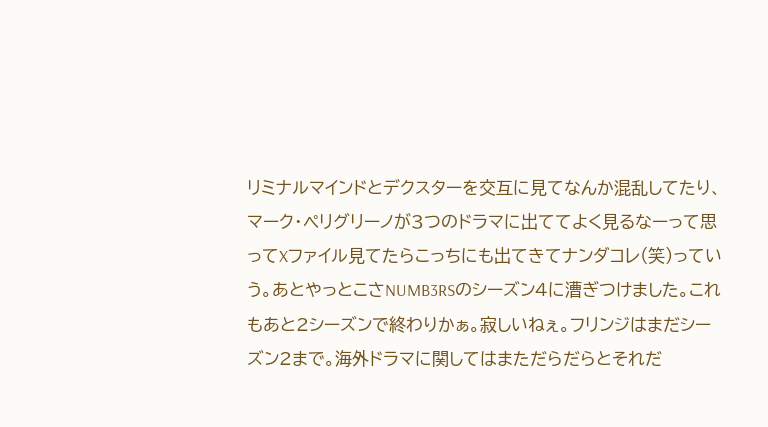リミナルマインドとデクスターを交互に見てなんか混乱してたり、マーク・ペリグリーノが3つのドラマに出ててよく見るなーって思ってXファイル見てたらこっちにも出てきてナンダコレ(笑)っていう。あとやっとこさNUMB3RSのシーズン4に漕ぎつけました。これもあと2シーズンで終わりかぁ。寂しいねぇ。フリンジはまだシーズン2まで。海外ドラマに関してはまただらだらとそれだ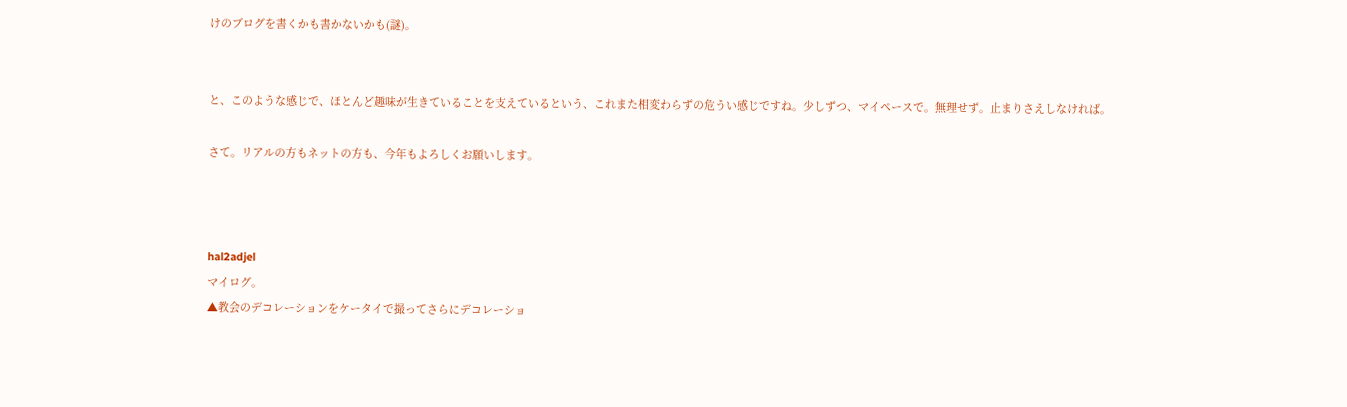けのブログを書くかも書かないかも(謎)。


と、このような感じで、ほとんど趣味が生きていることを支えているという、これまた相変わらずの危うい感じですね。少しずつ、マイペースで。無理せず。止まりさえしなければ。

さて。リアルの方もネットの方も、今年もよろしくお願いします。



hal2adjel
マイログ。
▲教会のデコレーションをケータイで撮ってさらにデコレーショ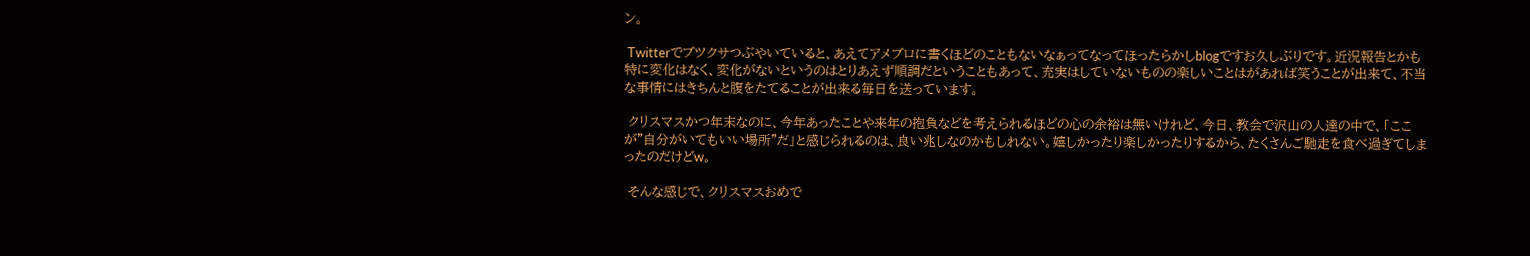ン。

 Twitterでブツクサつぶやいていると、あえてアメブロに書くほどのこともないなぁってなってほったらかしblogですお久しぶりです。近況報告とかも特に変化はなく、変化がないというのはとりあえず順調だということもあって、充実はしていないものの楽しいことはがあれば笑うことが出来て、不当な事情にはきちんと腹をたてることが出来る毎日を送っています。

 クリスマスかつ年末なのに、今年あったことや来年の抱負などを考えられるほどの心の余裕は無いけれど、今日、教会で沢山の人達の中で、「ここが"自分がいてもいい場所"だ」と感じられるのは、良い兆しなのかもしれない。嬉しかったり楽しかったりするから、たくさんご馳走を食べ過ぎてしまったのだけどw。

 そんな感じで、クリスマスおめで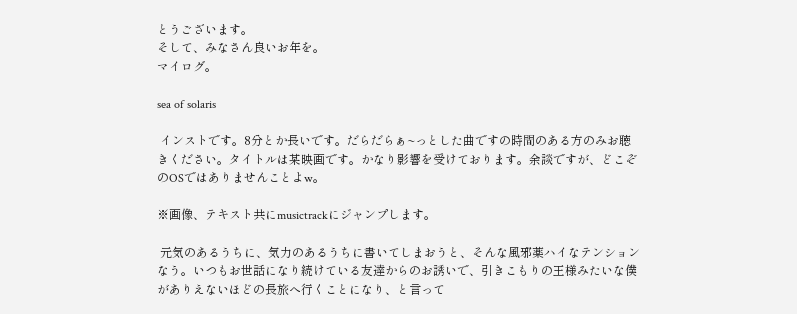とうございます。
そして、みなさん良いお年を。
マイログ。

sea of solaris

 インストです。8分とか長いです。だらだらぁ~っとした曲ですの時間のある方のみお聴きください。タイトルは某映画です。かなり影響を受けております。余談ですが、どこぞのOSではありませんことよw。

※画像、テキスト共にmusictrackにジャンプします。

 元気のあるうちに、気力のあるうちに書いてしまおうと、そんな風邪薬ハイなテンションなう。いつもお世話になり続けている友達からのお誘いで、引きこもりの王様みたいな僕がありえないほどの長旅へ行くことになり、と言って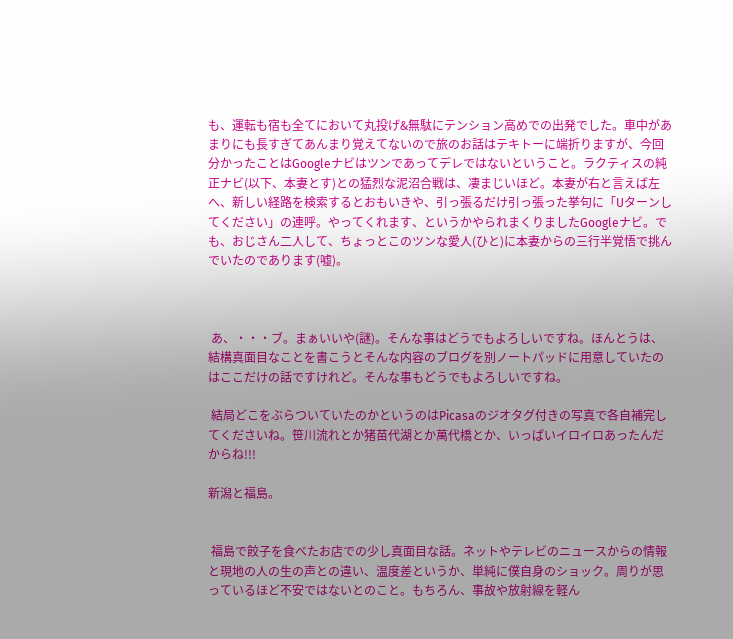も、運転も宿も全てにおいて丸投げ&無駄にテンション高めでの出発でした。車中があまりにも長すぎてあんまり覚えてないので旅のお話はテキトーに端折りますが、今回分かったことはGoogleナビはツンであってデレではないということ。ラクティスの純正ナビ(以下、本妻とす)との猛烈な泥沼合戦は、凄まじいほど。本妻が右と言えば左へ、新しい経路を検索するとおもいきや、引っ張るだけ引っ張った挙句に「Uターンしてください」の連呼。やってくれます、というかやられまくりましたGoogleナビ。でも、おじさん二人して、ちょっとこのツンな愛人(ひと)に本妻からの三行半覚悟で挑んでいたのであります(嘘)。



 あ、・・・ブ。まぁいいや(謎)。そんな事はどうでもよろしいですね。ほんとうは、結構真面目なことを書こうとそんな内容のブログを別ノートパッドに用意していたのはここだけの話ですけれど。そんな事もどうでもよろしいですね。

 結局どこをぶらついていたのかというのはPicasaのジオタグ付きの写真で各自補完してくださいね。笹川流れとか猪苗代湖とか萬代橋とか、いっぱいイロイロあったんだからね!!!

新潟と福島。


 福島で餃子を食べたお店での少し真面目な話。ネットやテレビのニュースからの情報と現地の人の生の声との違い、温度差というか、単純に僕自身のショック。周りが思っているほど不安ではないとのこと。もちろん、事故や放射線を軽ん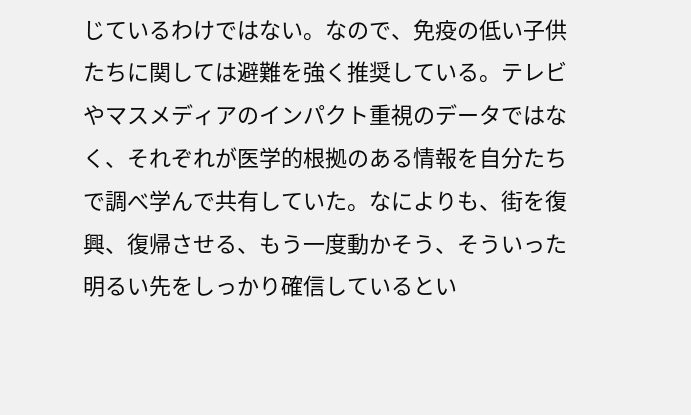じているわけではない。なので、免疫の低い子供たちに関しては避難を強く推奨している。テレビやマスメディアのインパクト重視のデータではなく、それぞれが医学的根拠のある情報を自分たちで調べ学んで共有していた。なによりも、街を復興、復帰させる、もう一度動かそう、そういった明るい先をしっかり確信しているとい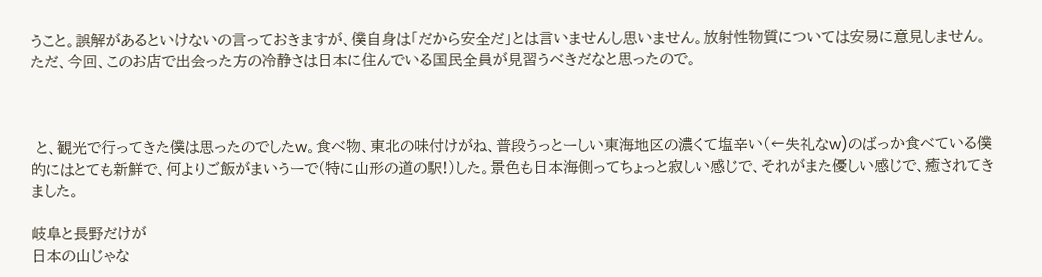うこと。誤解があるといけないの言っておきますが、僕自身は「だから安全だ」とは言いませんし思いません。放射性物質については安易に意見しません。ただ、今回、このお店で出会った方の冷静さは日本に住んでいる国民全員が見習うべきだなと思ったので。



 と、観光で行ってきた僕は思ったのでしたw。食べ物、東北の味付けがね、普段うっとーしい東海地区の濃くて塩辛い(←失礼なw)のばっか食べている僕的にはとても新鮮で、何よりご飯がまいうーで(特に山形の道の駅!)した。景色も日本海側ってちょっと寂しい感じで、それがまた優しい感じで、癒されてきました。

岐阜と長野だけが
日本の山じゃな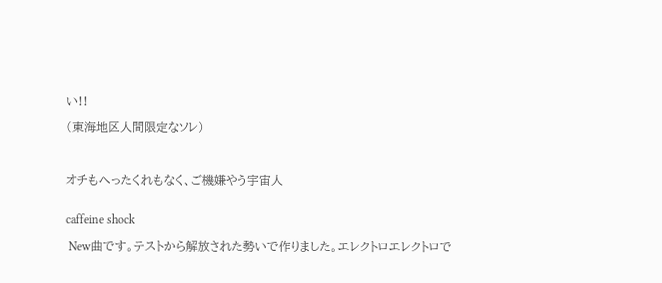い!!

(東海地区人間限定なソレ)



オチもへったくれもなく、ご機嫌やう宇宙人


caffeine shock

 New曲です。テストから解放された勢いで作りました。エレクトロエレクトロで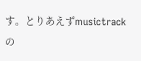す。とりあえずmusictrackの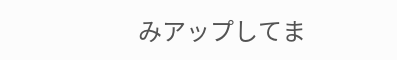みアップしてま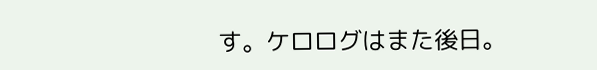す。ケロログはまた後日。